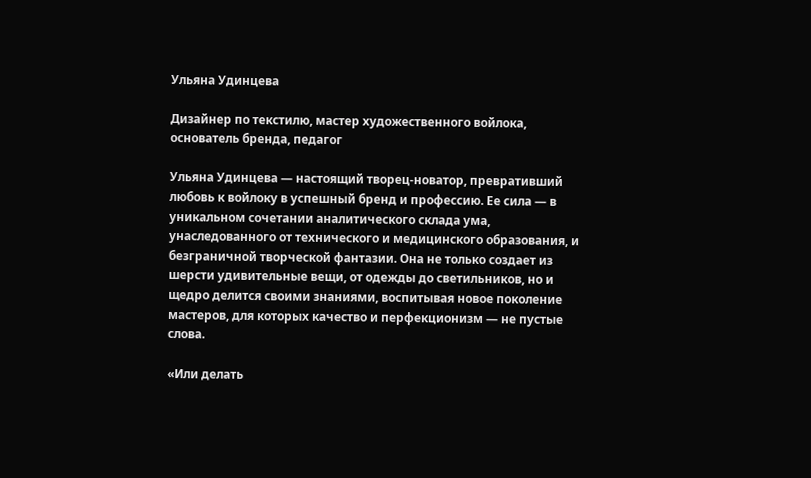Ульяна Удинцева

Дизайнер по текстилю, мастер художественного войлока, основатель бренда, педагог

Ульяна Удинцева — настоящий творец-новатор, превративший любовь к войлоку в успешный бренд и профессию. Ее сила — в уникальном сочетании аналитического склада ума, унаследованного от технического и медицинского образования, и безграничной творческой фантазии. Она не только создает из шерсти удивительные вещи, от одежды до светильников, но и щедро делится своими знаниями, воспитывая новое поколение мастеров, для которых качество и перфекционизм — не пустые слова.

«Или делать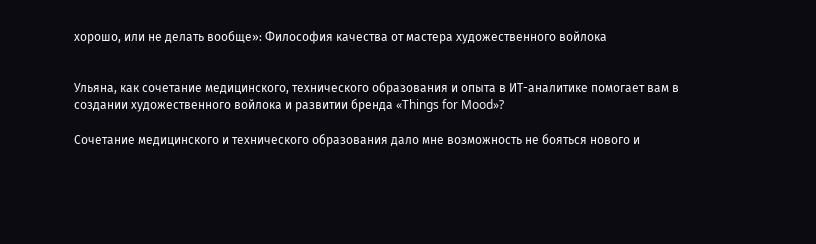хорошо, или не делать вообще»: Философия качества от мастера художественного войлока


Ульяна, как сочетание медицинского, технического образования и опыта в ИТ-аналитике помогает вам в создании художественного войлока и развитии бренда «Things for Mood»?

Сочетание медицинского и технического образования дало мне возможность не бояться нового и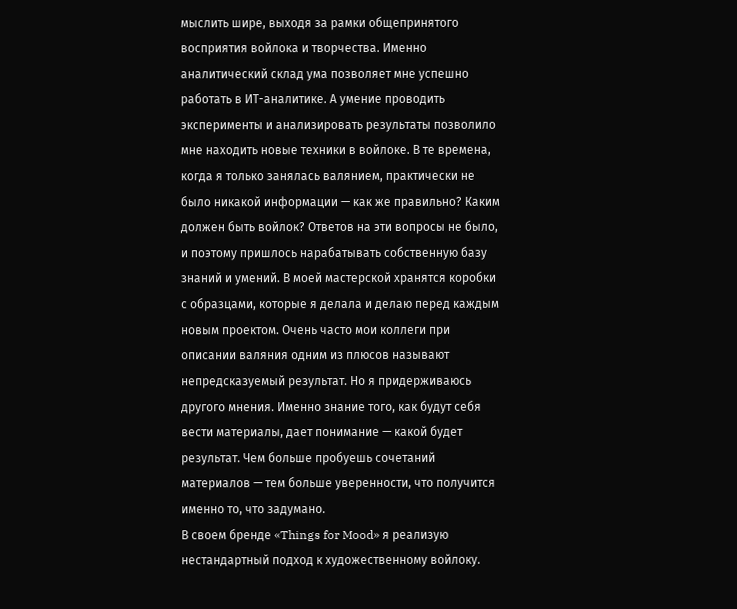мыслить шире, выходя за рамки общепринятого восприятия войлока и творчества. Именно аналитический склад ума позволяет мне успешно работать в ИТ-аналитике. А умение проводить эксперименты и анализировать результаты позволило мне находить новые техники в войлоке. В те времена, когда я только занялась валянием, практически не было никакой информации — как же правильно? Каким должен быть войлок? Ответов на эти вопросы не было, и поэтому пришлось нарабатывать собственную базу знаний и умений. В моей мастерской хранятся коробки с образцами, которые я делала и делаю перед каждым новым проектом. Очень часто мои коллеги при описании валяния одним из плюсов называют непредсказуемый результат. Но я придерживаюсь другого мнения. Именно знание того, как будут себя вести материалы, дает понимание — какой будет результат. Чем больше пробуешь сочетаний материалов — тем больше уверенности, что получится именно то, что задумано.
В своем бренде «Things for Mood» я реализую нестандартный подход к художественному войлоку.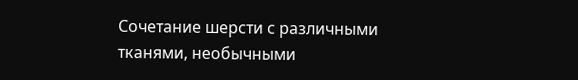Сочетание шерсти с различными тканями, необычными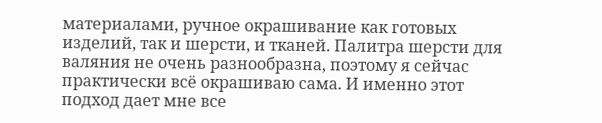материалами, ручное окрашивание как готовых изделий, так и шерсти, и тканей. Палитра шерсти для валяния не очень разнообразна, поэтому я сейчас практически всё окрашиваю сама. И именно этот подход дает мне все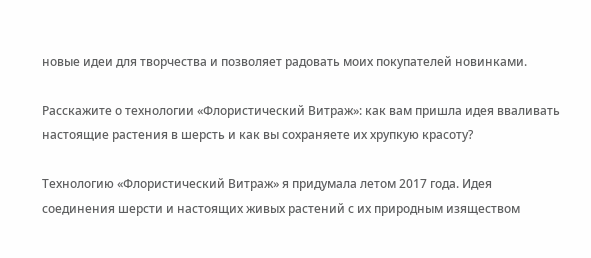новые идеи для творчества и позволяет радовать моих покупателей новинками.

Расскажите о технологии «Флористический Витраж»: как вам пришла идея вваливать настоящие растения в шерсть и как вы сохраняете их хрупкую красоту?

Технологию «Флористический Витраж» я придумала летом 2017 года. Идея соединения шерсти и настоящих живых растений с их природным изяществом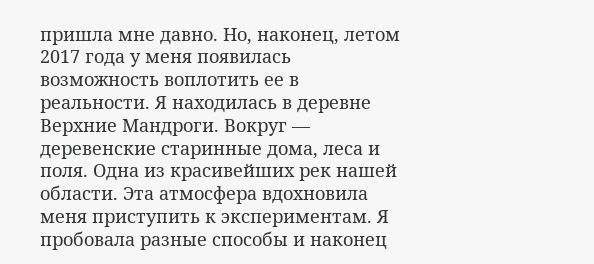пришла мне давно. Но, наконец, летом 2017 года у меня появилась возможность воплотить ее в реальности. Я находилась в деревне Верхние Мандроги. Вокруг — деревенские старинные дома, леса и поля. Одна из красивейших рек нашей области. Эта атмосфера вдохновила меня приступить к экспериментам. Я пробовала разные способы и наконец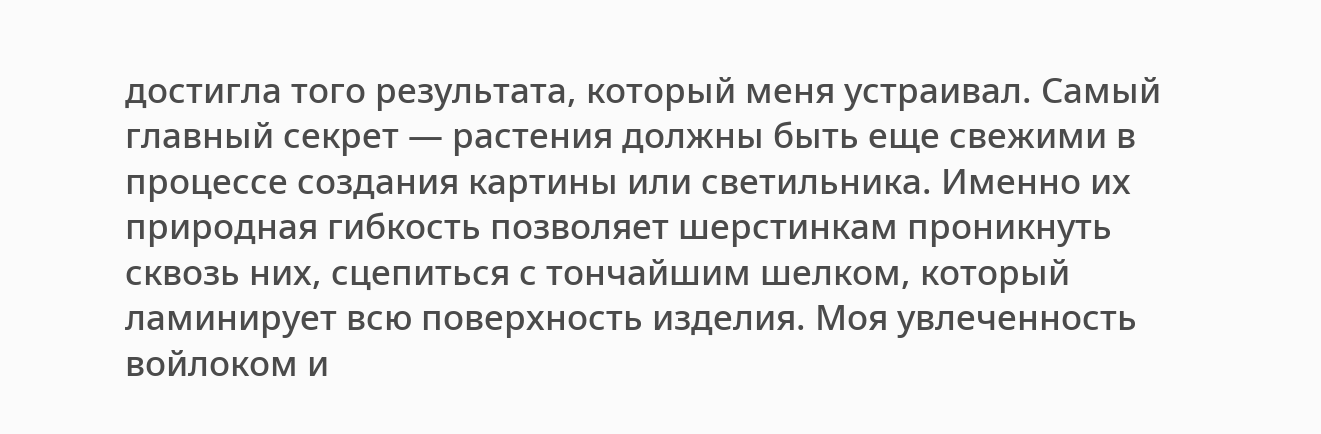достигла того результата, который меня устраивал. Самый главный секрет — растения должны быть еще свежими в процессе создания картины или светильника. Именно их природная гибкость позволяет шерстинкам проникнуть сквозь них, сцепиться с тончайшим шелком, который ламинирует всю поверхность изделия. Моя увлеченность войлоком и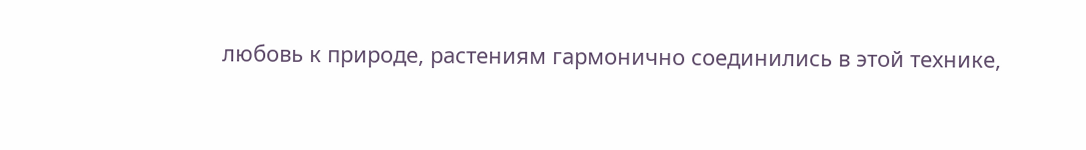любовь к природе, растениям гармонично соединились в этой технике,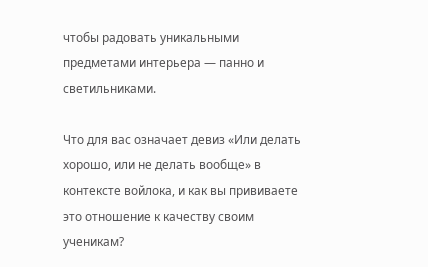чтобы радовать уникальными предметами интерьера — панно и светильниками.

Что для вас означает девиз «Или делать хорошо, или не делать вообще» в контексте войлока, и как вы прививаете это отношение к качеству своим ученикам?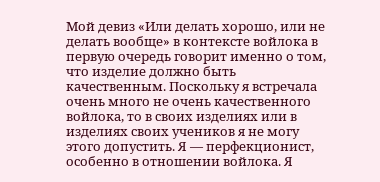Мой девиз «Или делать хорошо, или не делать вообще» в контексте войлока в первую очередь говорит именно о том, что изделие должно быть качественным. Поскольку я встречала очень много не очень качественного войлока, то в своих изделиях или в изделиях своих учеников я не могу этого допустить. Я — перфекционист, особенно в отношении войлока. Я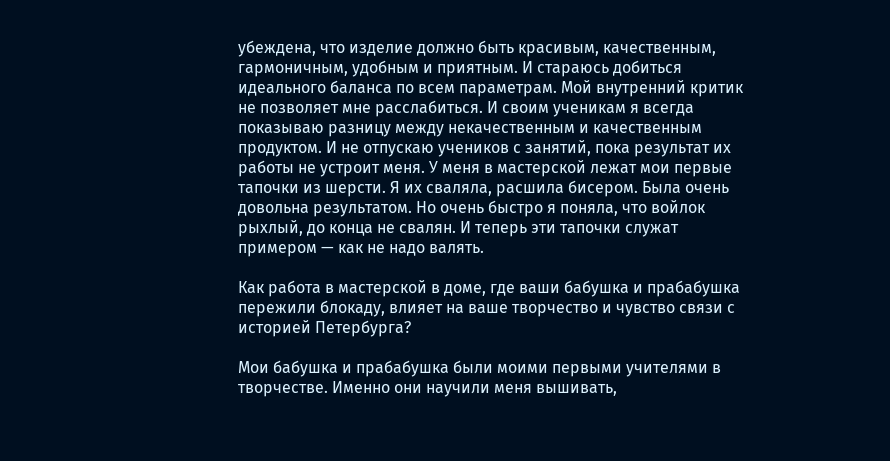убеждена, что изделие должно быть красивым, качественным, гармоничным, удобным и приятным. И стараюсь добиться идеального баланса по всем параметрам. Мой внутренний критик не позволяет мне расслабиться. И своим ученикам я всегда показываю разницу между некачественным и качественным продуктом. И не отпускаю учеников с занятий, пока результат их работы не устроит меня. У меня в мастерской лежат мои первые тапочки из шерсти. Я их сваляла, расшила бисером. Была очень довольна результатом. Но очень быстро я поняла, что войлок рыхлый, до конца не свалян. И теперь эти тапочки служат примером — как не надо валять.

Как работа в мастерской в доме, где ваши бабушка и прабабушка пережили блокаду, влияет на ваше творчество и чувство связи с историей Петербурга?

Мои бабушка и прабабушка были моими первыми учителями в творчестве. Именно они научили меня вышивать,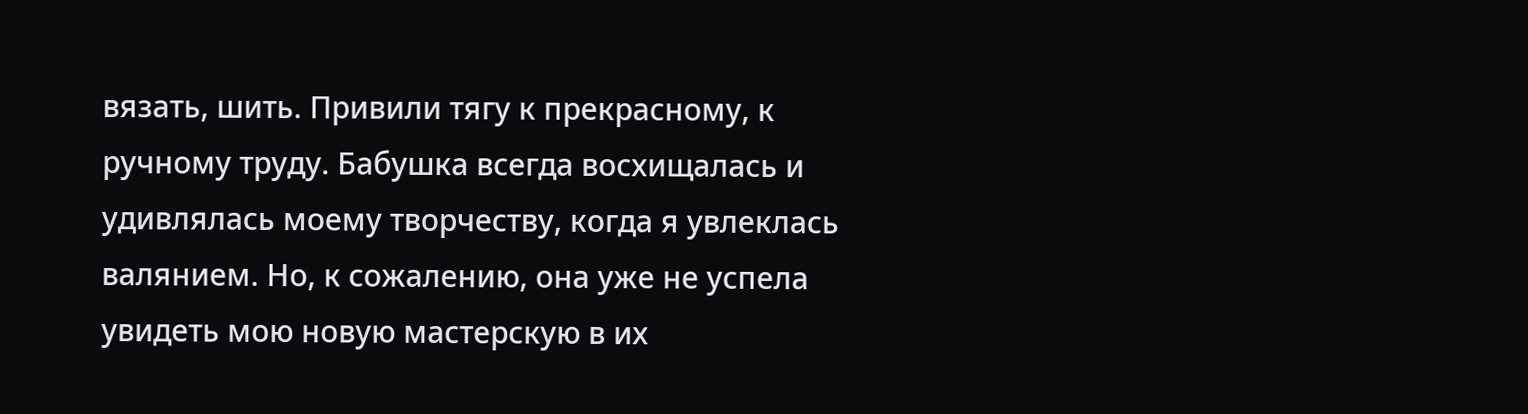вязать, шить. Привили тягу к прекрасному, к ручному труду. Бабушка всегда восхищалась и удивлялась моему творчеству, когда я увлеклась валянием. Но, к сожалению, она уже не успела увидеть мою новую мастерскую в их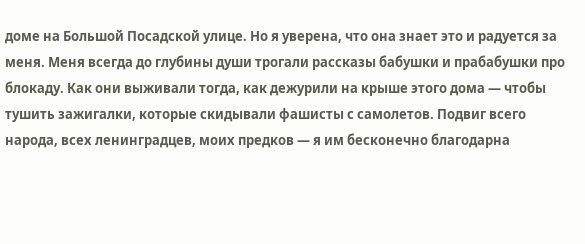доме на Большой Посадской улице. Но я уверена, что она знает это и радуется за меня. Меня всегда до глубины души трогали рассказы бабушки и прабабушки про блокаду. Как они выживали тогда, как дежурили на крыше этого дома — чтобы тушить зажигалки, которые скидывали фашисты с самолетов. Подвиг всего народа, всех ленинградцев, моих предков — я им бесконечно благодарна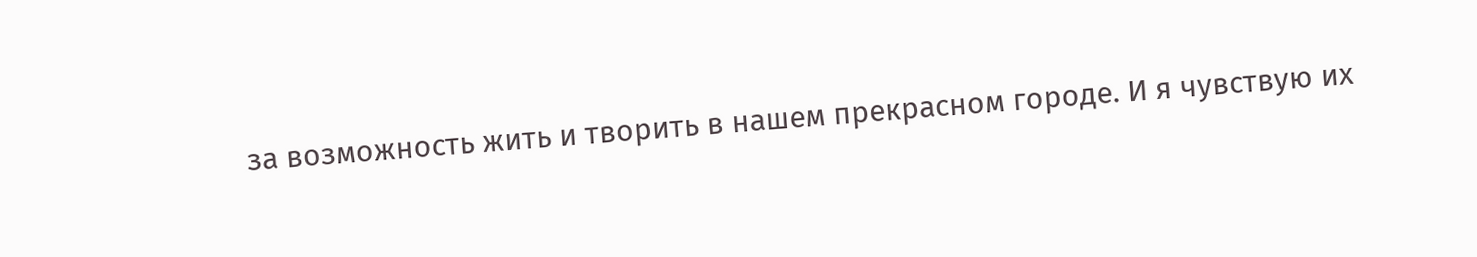за возможность жить и творить в нашем прекрасном городе. И я чувствую их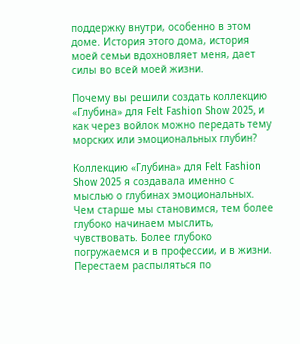поддержку внутри, особенно в этом доме. История этого дома, история моей семьи вдохновляет меня, дает силы во всей моей жизни.

Почему вы решили создать коллекцию «Глубина» для Felt Fashion Show 2025, и как через войлок можно передать тему морских или эмоциональных глубин?

Коллекцию «Глубина» для Felt Fashion Show 2025 я создавала именно с мыслью о глубинах эмоциональных. Чем старше мы становимся, тем более глубоко начинаем мыслить, чувствовать. Более глубоко погружаемся и в профессии, и в жизни. Перестаем распыляться по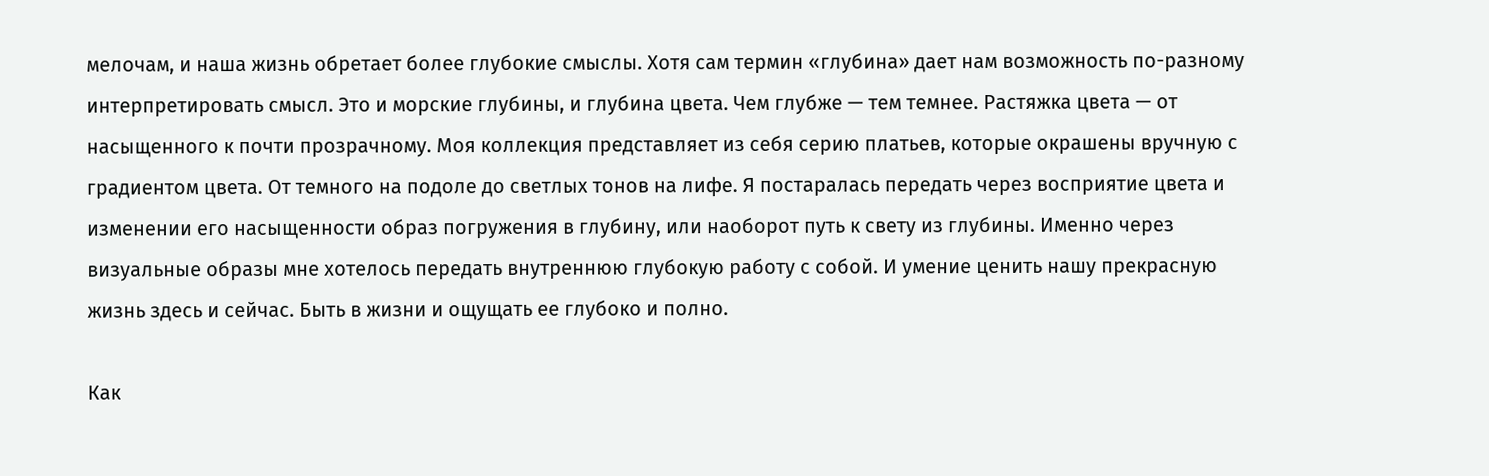мелочам, и наша жизнь обретает более глубокие смыслы. Хотя сам термин «глубина» дает нам возможность по-разному интерпретировать смысл. Это и морские глубины, и глубина цвета. Чем глубже — тем темнее. Растяжка цвета — от насыщенного к почти прозрачному. Моя коллекция представляет из себя серию платьев, которые окрашены вручную с градиентом цвета. От темного на подоле до светлых тонов на лифе. Я постаралась передать через восприятие цвета и изменении его насыщенности образ погружения в глубину, или наоборот путь к свету из глубины. Именно через визуальные образы мне хотелось передать внутреннюю глубокую работу с собой. И умение ценить нашу прекрасную жизнь здесь и сейчас. Быть в жизни и ощущать ее глубоко и полно.

Как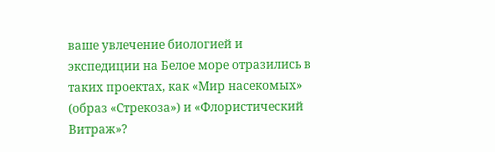ваше увлечение биологией и экспедиции на Белое море отразились в таких проектах, как «Мир насекомых» (образ «Стрекоза») и «Флористический Витраж»?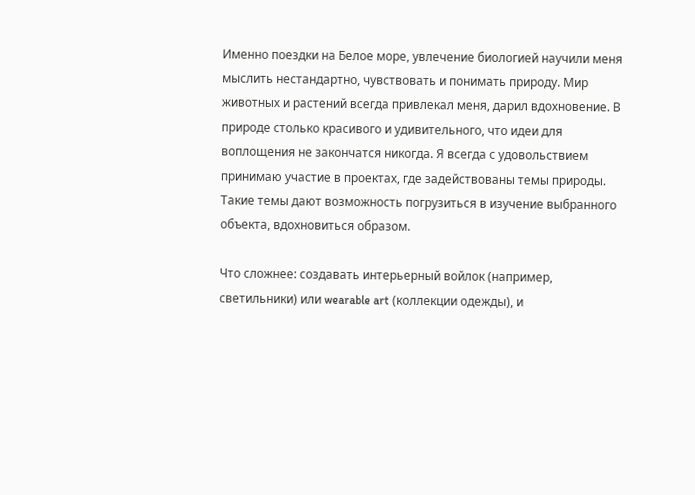Именно поездки на Белое море, увлечение биологией научили меня мыслить нестандартно, чувствовать и понимать природу. Мир животных и растений всегда привлекал меня, дарил вдохновение. В природе столько красивого и удивительного, что идеи для воплощения не закончатся никогда. Я всегда с удовольствием принимаю участие в проектах, где задействованы темы природы. Такие темы дают возможность погрузиться в изучение выбранного объекта, вдохновиться образом.

Что сложнее: создавать интерьерный войлок (например, светильники) или wearable art (коллекции одежды), и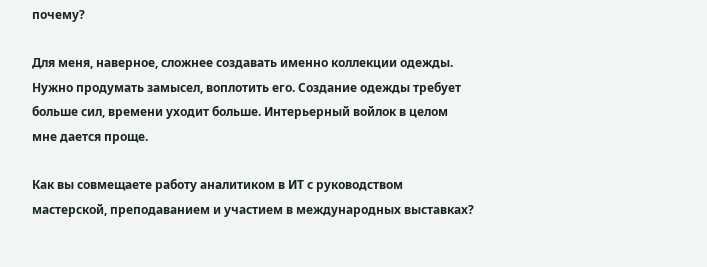почему?

Для меня, наверное, сложнее создавать именно коллекции одежды. Нужно продумать замысел, воплотить его. Создание одежды требует больше сил, времени уходит больше. Интерьерный войлок в целом мне дается проще.

Как вы совмещаете работу аналитиком в ИТ с руководством мастерской, преподаванием и участием в международных выставках?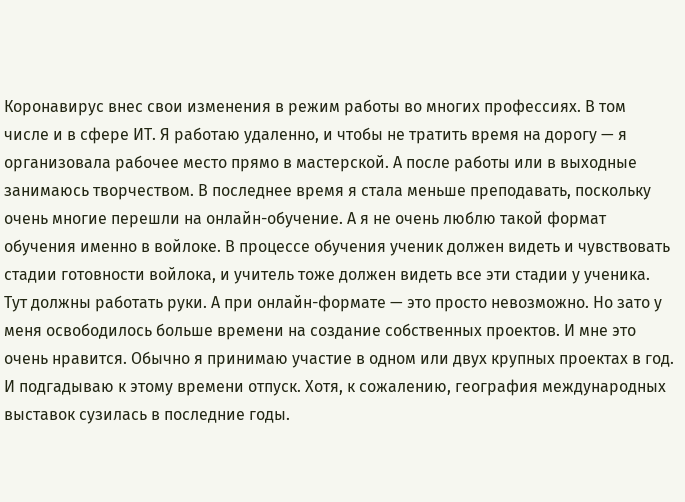Коронавирус внес свои изменения в режим работы во многих профессиях. В том числе и в сфере ИТ. Я работаю удаленно, и чтобы не тратить время на дорогу — я организовала рабочее место прямо в мастерской. А после работы или в выходные занимаюсь творчеством. В последнее время я стала меньше преподавать, поскольку очень многие перешли на онлайн-обучение. А я не очень люблю такой формат обучения именно в войлоке. В процессе обучения ученик должен видеть и чувствовать стадии готовности войлока, и учитель тоже должен видеть все эти стадии у ученика. Тут должны работать руки. А при онлайн-формате — это просто невозможно. Но зато у меня освободилось больше времени на создание собственных проектов. И мне это очень нравится. Обычно я принимаю участие в одном или двух крупных проектах в год. И подгадываю к этому времени отпуск. Хотя, к сожалению, география международных выставок сузилась в последние годы.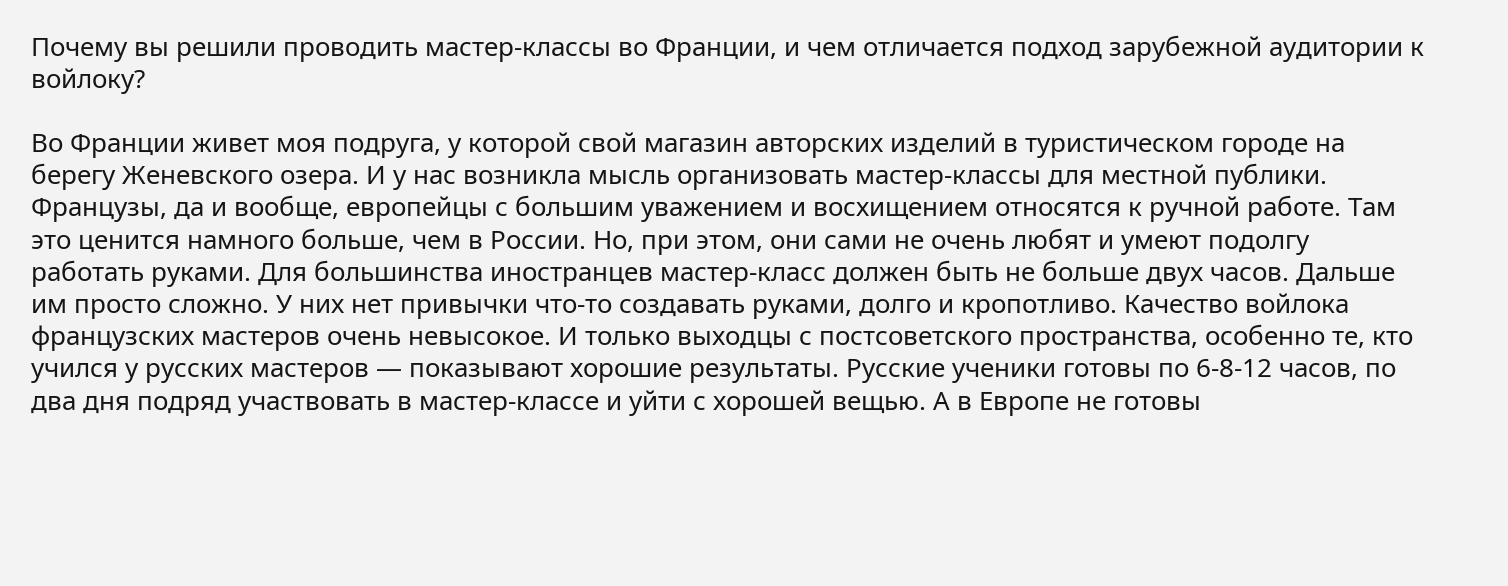Почему вы решили проводить мастер-классы во Франции, и чем отличается подход зарубежной аудитории к войлоку?

Во Франции живет моя подруга, у которой свой магазин авторских изделий в туристическом городе на берегу Женевского озера. И у нас возникла мысль организовать мастер-классы для местной публики. Французы, да и вообще, европейцы с большим уважением и восхищением относятся к ручной работе. Там это ценится намного больше, чем в России. Но, при этом, они сами не очень любят и умеют подолгу работать руками. Для большинства иностранцев мастер-класс должен быть не больше двух часов. Дальше им просто сложно. У них нет привычки что-то создавать руками, долго и кропотливо. Качество войлока французских мастеров очень невысокое. И только выходцы с постсоветского пространства, особенно те, кто учился у русских мастеров — показывают хорошие результаты. Русские ученики готовы по 6-8-12 часов, по два дня подряд участвовать в мастер-классе и уйти с хорошей вещью. А в Европе не готовы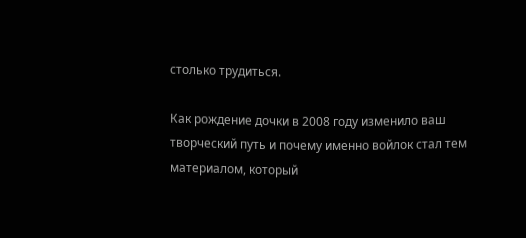столько трудиться.

Как рождение дочки в 2008 году изменило ваш творческий путь и почему именно войлок стал тем материалом, который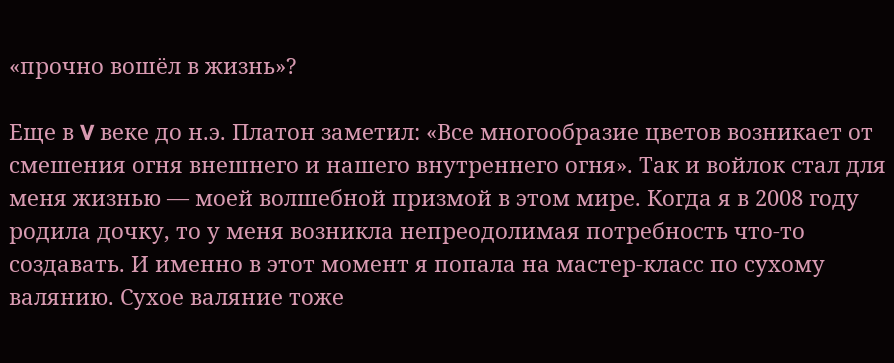«прочно вошёл в жизнь»?

Еще в V веке до н.э. Платон заметил: «Все многообразие цветов возникает от смешения огня внешнего и нашего внутреннего огня». Так и войлок стал для меня жизнью — моей волшебной призмой в этом мире. Когда я в 2008 году родила дочку, то у меня возникла непреодолимая потребность что-то создавать. И именно в этот момент я попала на мастер-класс по сухому валянию. Сухое валяние тоже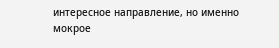интересное направление, но именно мокрое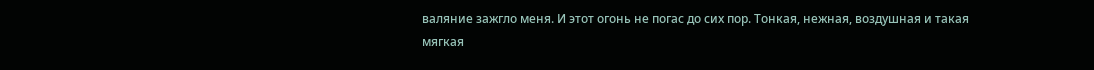валяние зажгло меня. И этот огонь не погас до сих пор. Тонкая, нежная, воздушная и такая мягкая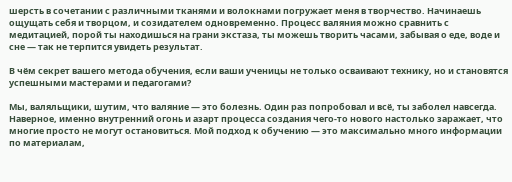шерсть в сочетании с различными тканями и волокнами погружает меня в творчество. Начинаешь ощущать себя и творцом, и созидателем одновременно. Процесс валяния можно сравнить с медитацией, порой ты находишься на грани экстаза, ты можешь творить часами, забывая о еде, воде и сне — так не терпится увидеть результат.

В чём секрет вашего метода обучения, если ваши ученицы не только осваивают технику, но и становятся успешными мастерами и педагогами?

Мы, валяльщики, шутим, что валяние — это болезнь. Один раз попробовал и всё, ты заболел навсегда. Наверное, именно внутренний огонь и азарт процесса создания чего-то нового настолько заражает, что многие просто не могут остановиться. Мой подход к обучению — это максимально много информации по материалам,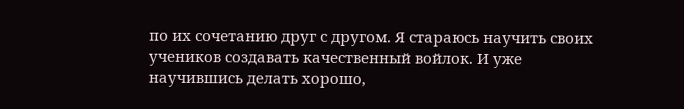по их сочетанию друг с другом. Я стараюсь научить своих учеников создавать качественный войлок. И уже научившись делать хорошо,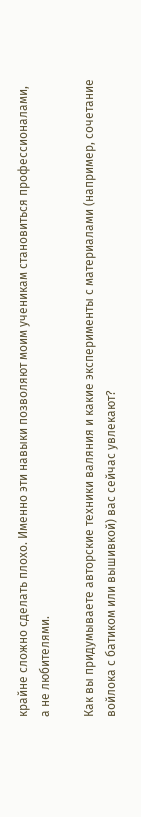крайне сложно сделать плохо. Именно эти навыки позволяют моим ученикам становиться профессионалами, а не любителями.

Как вы придумываете авторские техники валяния и какие эксперименты с материалами (например, сочетание войлока с батиком или вышивкой) вас сейчас увлекают?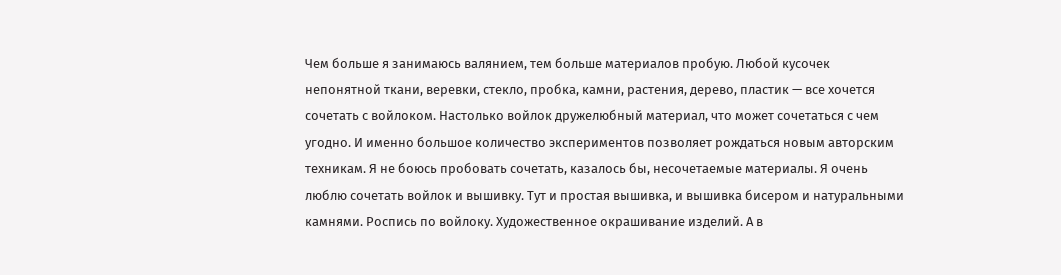Чем больше я занимаюсь валянием, тем больше материалов пробую. Любой кусочек непонятной ткани, веревки, стекло, пробка, камни, растения, дерево, пластик — все хочется сочетать с войлоком. Настолько войлок дружелюбный материал, что может сочетаться с чем угодно. И именно большое количество экспериментов позволяет рождаться новым авторским техникам. Я не боюсь пробовать сочетать, казалось бы, несочетаемые материалы. Я очень люблю сочетать войлок и вышивку. Тут и простая вышивка, и вышивка бисером и натуральными камнями. Роспись по войлоку. Художественное окрашивание изделий. А в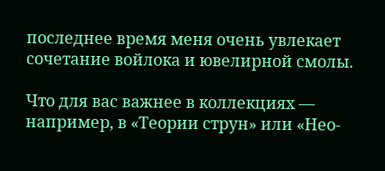последнее время меня очень увлекает сочетание войлока и ювелирной смолы.

Что для вас важнее в коллекциях — например, в «Теории струн» или «Нео-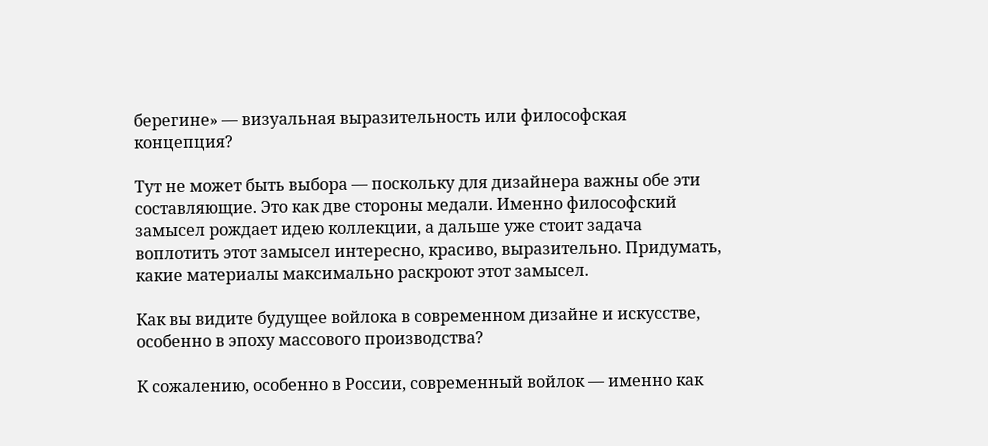берегине» — визуальная выразительность или философская концепция?

Тут не может быть выбора — поскольку для дизайнера важны обе эти составляющие. Это как две стороны медали. Именно философский замысел рождает идею коллекции, а дальше уже стоит задача воплотить этот замысел интересно, красиво, выразительно. Придумать, какие материалы максимально раскроют этот замысел.

Как вы видите будущее войлока в современном дизайне и искусстве, особенно в эпоху массового производства?

К сожалению, особенно в России, современный войлок — именно как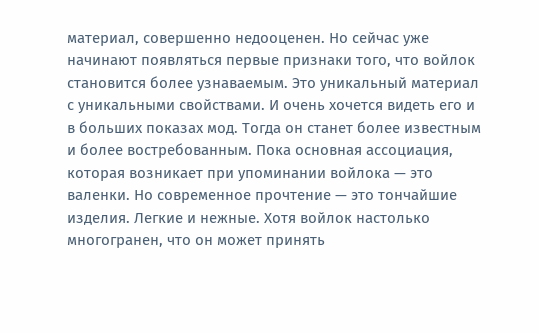материал, совершенно недооценен. Но сейчас уже начинают появляться первые признаки того, что войлок становится более узнаваемым. Это уникальный материал с уникальными свойствами. И очень хочется видеть его и в больших показах мод. Тогда он станет более известным и более востребованным. Пока основная ассоциация, которая возникает при упоминании войлока — это валенки. Но современное прочтение — это тончайшие изделия. Легкие и нежные. Хотя войлок настолько многогранен, что он может принять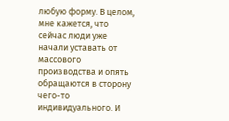любую форму. В целом, мне кажется, что сейчас люди уже начали уставать от массового производства и опять обращаются в сторону чего-то индивидуального. И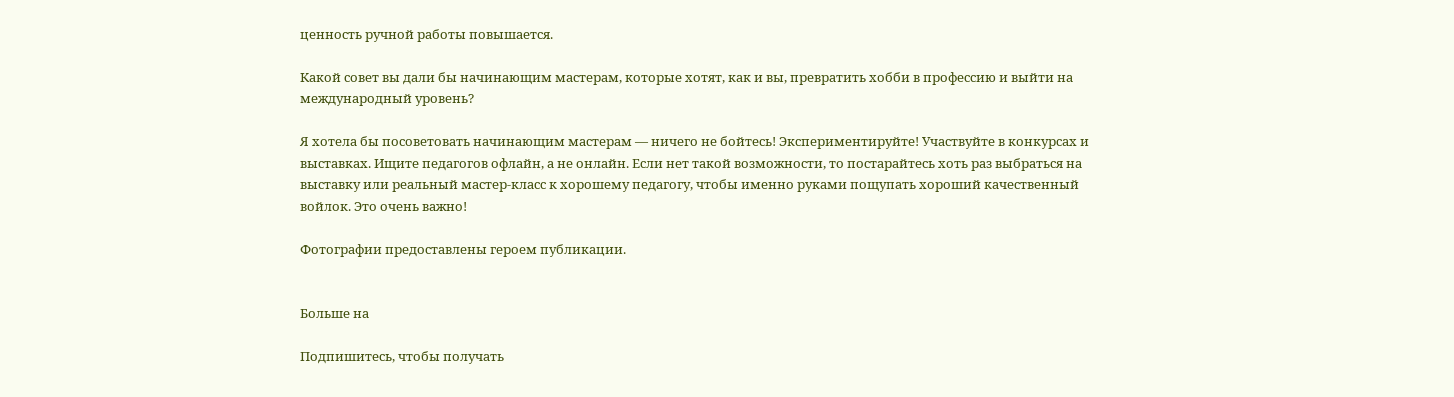ценность ручной работы повышается.

Какой совет вы дали бы начинающим мастерам, которые хотят, как и вы, превратить хобби в профессию и выйти на международный уровень?

Я хотела бы посоветовать начинающим мастерам — ничего не бойтесь! Экспериментируйте! Участвуйте в конкурсах и выставках. Ищите педагогов офлайн, а не онлайн. Если нет такой возможности, то постарайтесь хоть раз выбраться на выставку или реальный мастер-класс к хорошему педагогу, чтобы именно руками пощупать хороший качественный войлок. Это очень важно!

Фотографии предоставлены героем публикации.


Больше на

Подпишитесь, чтобы получать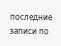последние записи по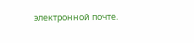электронной почте.